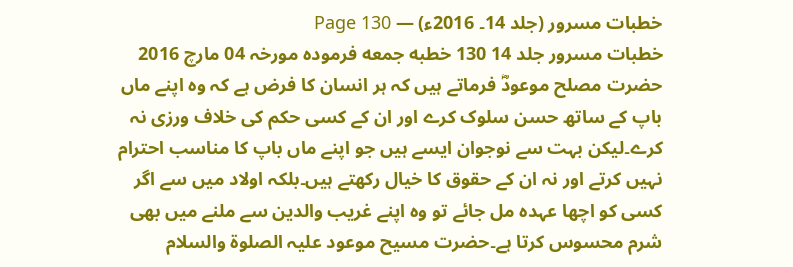خطبات مسرور (جلد 14۔ 2016ء) — Page 130
خطبات مسرور جلد 14 130 خطبه جمعه فرمودہ مورخہ 04 مارچ 2016 حضرت مصلح موعودؓ فرماتے ہیں کہ ہر انسان کا فرض ہے کہ وہ اپنے ماں باپ کے ساتھ حسن سلوک کرے اور ان کے کسی حکم کی خلاف ورزی نہ کرے۔لیکن بہت سے نوجوان ایسے ہیں جو اپنے ماں باپ کا مناسب احترام نہیں کرتے اور نہ ان کے حقوق کا خیال رکھتے ہیں۔بلکہ اولاد میں سے اگر کسی کو اچھا عہدہ مل جائے تو وہ اپنے غریب والدین سے ملنے میں بھی شرم محسوس کرتا ہے۔حضرت مسیح موعود علیہ الصلوۃ والسلام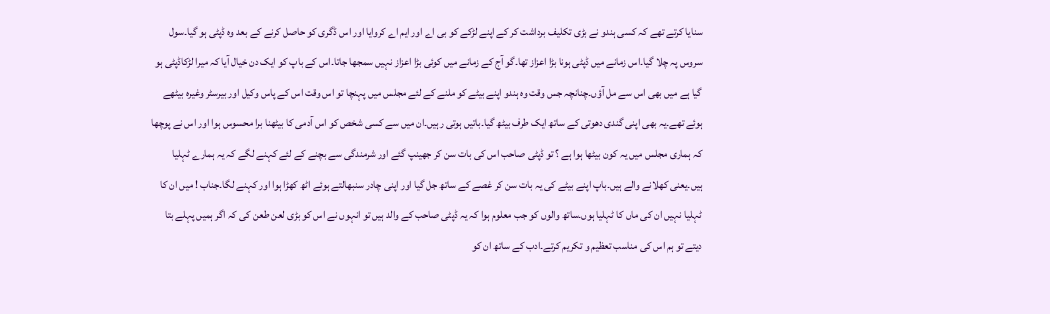سنایا کرتے تھے کہ کسی ہندو نے بڑی تکلیف برداشت کر کے اپنے لڑکے کو بی اے اور ایم اے کروایا اور اس ڈگری کو حاصل کرنے کے بعد وہ ڈپٹی ہو گیا۔سول سروس پہ چلا گیا۔اس زمانے میں ڈپٹی ہونا بڑا اعزاز تھا۔گو آج کے زمانے میں کوئی بڑا اعزاز نہیں سمجھا جاتا۔اس کے باپ کو ایک دن خیال آیا کہ میرا لڑکاڈپٹی ہو گیا ہے میں بھی اس سے مل آؤں۔چنانچہ جس وقت وہ ہندو اپنے بیٹے کو ملنے کے لئے مجلس میں پہنچا تو اس وقت اس کے پاس وکیل اور بیرسٹر وغیرہ بیٹھے ہوئے تھے۔یہ بھی اپنی گندی دھوتی کے ساتھ ایک طرف بیٹھ گیا۔باتیں ہوتی رہیں۔ان میں سے کسی شخص کو اس آدمی کا بیٹھنا برا محسوس ہوا اور اس نے پوچھا کہ ہماری مجلس میں یہ کون بیٹھا ہوا ہے ؟ تو ڈپٹی صاحب اس کی بات سن کر جھینپ گئے اور شرمندگی سے بچنے کے لئے کہنے لگے کہ یہ ہمارے ٹہلیا ہیں۔یعنی کھلانے والے ہیں۔باپ اپنے بیٹے کی یہ بات سن کر غصے کے ساتھ جل گیا اور اپنی چادر سنبھالتے ہوئے اٹھ کھڑا ہوا اور کہنے لگا۔جناب ! میں ان کا ٹہلیا نہیں ان کی ماں کا ٹہلیا ہوں۔ساتھ والوں کو جب معلوم ہوا کہ یہ ڈپٹی صاحب کے والد ہیں تو انہوں نے اس کو بڑی لعن طعن کی کہ اگر ہمیں پہلے بتا دیتے تو ہم اس کی مناسب تعظیم و تکریم کرتے۔ادب کے ساتھ ان کو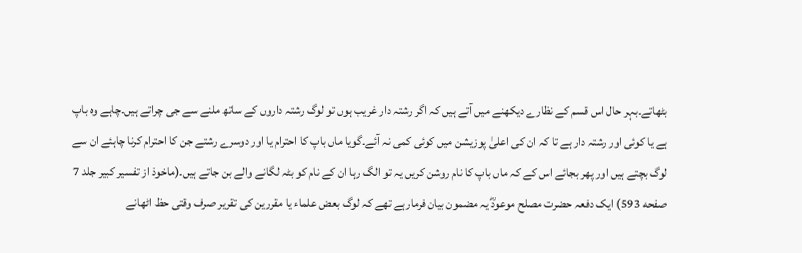بٹھاتے۔بہر حال اس قسم کے نظارے دیکھنے میں آتے ہیں کہ اگر رشتہ دار غریب ہوں تو لوگ رشتہ داروں کے ساتھ ملنے سے جی چراتے ہیں۔چاہے وہ باپ ہے یا کوئی اور رشتہ دار ہے تا کہ ان کی اعلیٰ پوزیشن میں کوئی کمی نہ آئے۔گویا ماں باپ کا احترام یا اور دوسرے رشتے جن کا احترام کرنا چاہئے ان سے لوگ بچتے ہیں اور پھر بجائے اس کے کہ ماں باپ کا نام روشن کریں یہ تو الگ رہا ان کے نام کو بٹہ لگانے والے بن جاتے ہیں۔(ماخوذ از تفسیر کبیر جلد 7 صفحه 593) ایک دفعہ حضرت مصلح موعودؓ یہ مضمون بیان فرمارہے تھے کہ لوگ بعض علماء یا مقررین کی تقریر صرف وقتی حظ اٹھانے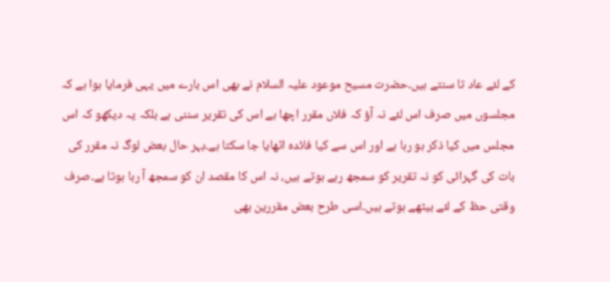کے لئے عاد تا سنتے ہیں۔حضرت مسیح موعود علیہ السلام نے بھی اس بارے میں یہی فرمایا ہوا ہے کہ مجلسوں میں صرف اس لئے نہ آؤ کہ فلاں مقرر اچھا ہے اس کی تقریر سننی ہے بلکہ یہ دیکھو کہ اس مجلس میں کیا ذکر ہو رہا ہے اور اس سے کیا فائدہ اٹھایا جا سکتا ہے۔بہر حال بعض لوگ نہ مقرر کی بات کی گہرائی کو نہ تقریر کو سمجھ رہے ہوتے ہیں، نہ اس کا مقصد ان کو سمجھ آ رہا ہوتا ہے۔صرف وقتی حظ کے لئے بیٹھے ہوتے ہیں۔اسی طرح بعض مقررین بھی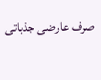صرف عارضی جذباتی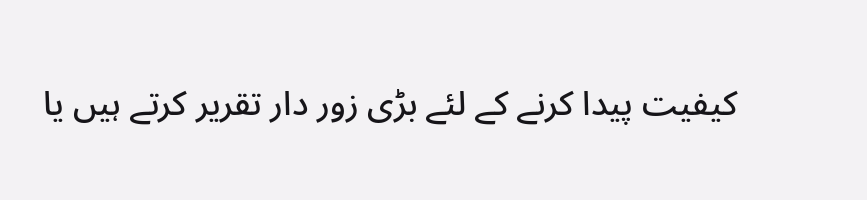کیفیت پیدا کرنے کے لئے بڑی زور دار تقریر کرتے ہیں یا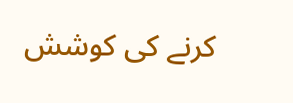کرنے کی کوشش